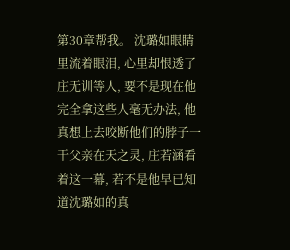第30章帮我。 沈璐如眼睛里流着眼泪, 心里却恨透了庄无训等人, 要不是现在他完全拿这些人毫无办法, 他真想上去咬断他们的脖子一干父亲在天之灵, 庄若涵看着这一幕, 若不是他早已知道沈璐如的真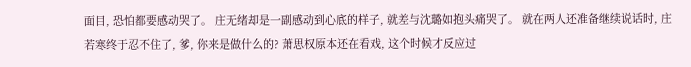面目, 恐怕都要感动哭了。 庄无绪却是一副感动到心底的样子, 就差与沈璐如抱头痛哭了。 就在两人还准备继续说话时, 庄若寒终于忍不住了, 爹, 你来是做什么的? 萧思权原本还在看戏, 这个时候才反应过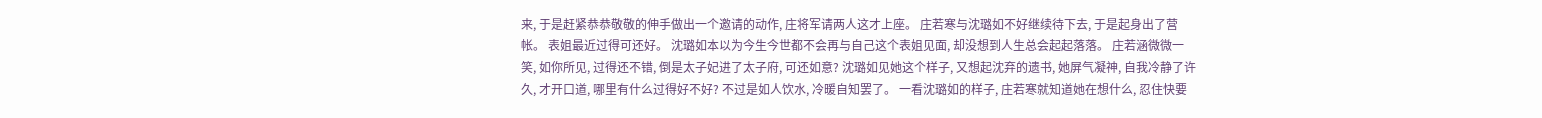来, 于是赶紧恭恭敬敬的伸手做出一个邀请的动作, 庄将军请两人这才上座。 庄若寒与沈璐如不好继续待下去, 于是起身出了营帐。 表姐最近过得可还好。 沈璐如本以为今生今世都不会再与自己这个表姐见面, 却没想到人生总会起起落落。 庄若涵微微一笑, 如你所见, 过得还不错, 倒是太子妃进了太子府, 可还如意? 沈璐如见她这个样子, 又想起沈弃的遗书, 她屏气凝神, 自我冷静了许久, 才开口道, 哪里有什么过得好不好? 不过是如人饮水, 冷暖自知罢了。 一看沈璐如的样子, 庄若寒就知道她在想什么, 忍住快要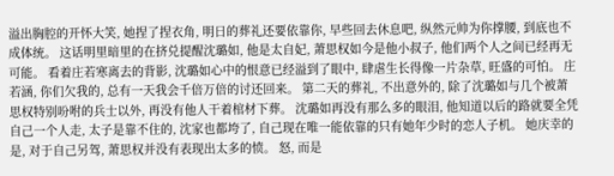溢出胸腔的开怀大笑, 她捏了捏衣角, 明日的葬礼还要依靠你, 早些回去休息吧, 纵然元帅为你撑腰, 到底也不成体统。 这话明里暗里的在挤兑提醒沈璐如, 他是太自妃, 萧思权如今是他小叔子, 他们两个人之间已经再无可能。 看着庄若寒离去的背影, 沈璐如心中的恨意已经溢到了眼中, 肆虐生长得像一片杂草, 旺盛的可怕。 庄若涵, 你们欠我的, 总有一天我会千倍万倍的讨还回来。 第二天的葬礼, 不出意外的, 除了沈璐如与几个被萧思权特别吩咐的兵士以外, 再没有他人干着棺材下葬。 沈璐如再没有那么多的眼泪, 他知道以后的路就要全凭自己一个人走, 太子是靠不住的, 沈家也都垮了, 自己现在唯一能依靠的只有她年少时的恋人子机。 她庆幸的是, 对于自己另驾, 萧思权并没有表现出太多的愤。 怒, 而是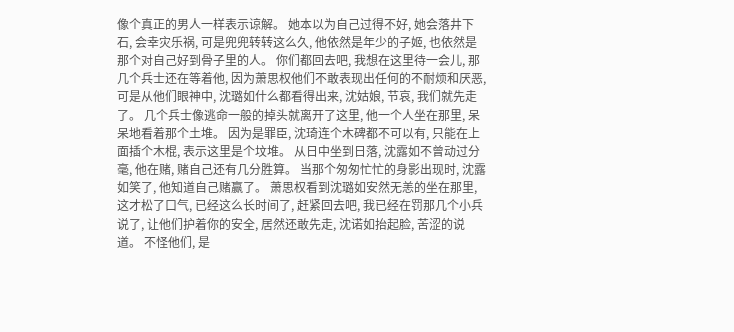像个真正的男人一样表示谅解。 她本以为自己过得不好, 她会落井下石, 会幸灾乐祸, 可是兜兜转转这么久, 他依然是年少的子姬, 也依然是那个对自己好到骨子里的人。 你们都回去吧, 我想在这里待一会儿, 那几个兵士还在等着他, 因为萧思权他们不敢表现出任何的不耐烦和厌恶, 可是从他们眼神中, 沈璐如什么都看得出来, 沈姑娘, 节哀, 我们就先走了。 几个兵士像逃命一般的掉头就离开了这里, 他一个人坐在那里, 呆呆地看着那个土堆。 因为是罪臣, 沈琦连个木碑都不可以有, 只能在上面插个木棍, 表示这里是个坟堆。 从日中坐到日落, 沈露如不曾动过分毫, 他在赌, 赌自己还有几分胜算。 当那个匆匆忙忙的身影出现时, 沈露如笑了, 他知道自己赌赢了。 萧思权看到沈璐如安然无恙的坐在那里, 这才松了口气, 已经这么长时间了, 赶紧回去吧, 我已经在罚那几个小兵说了, 让他们护着你的安全, 居然还敢先走, 沈诺如抬起脸, 苦涩的说道。 不怪他们, 是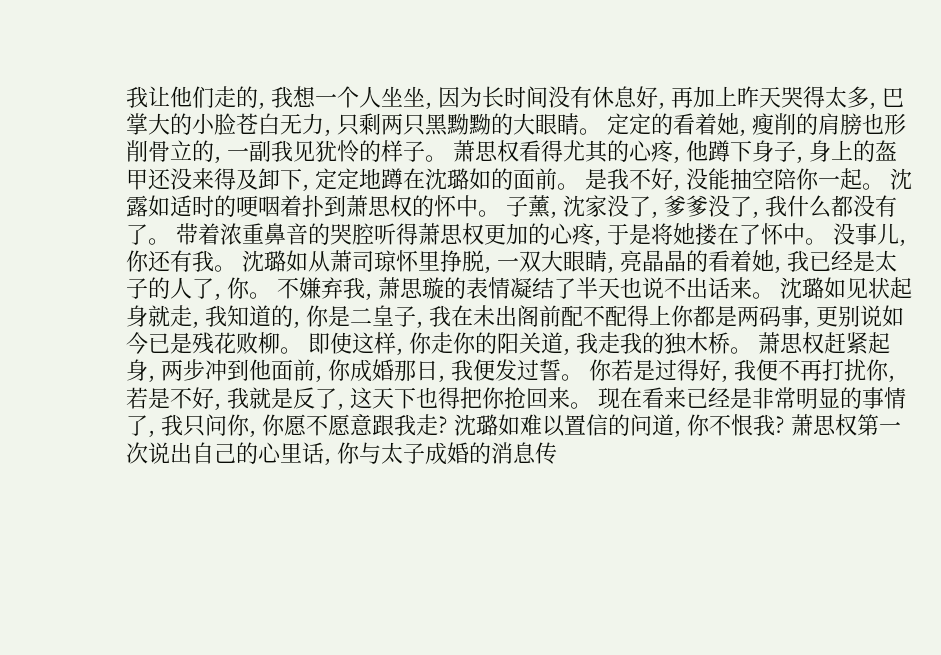我让他们走的, 我想一个人坐坐, 因为长时间没有休息好, 再加上昨天哭得太多, 巴掌大的小脸苍白无力, 只剩两只黑黝黝的大眼睛。 定定的看着她, 瘦削的肩膀也形削骨立的, 一副我见犹怜的样子。 萧思权看得尤其的心疼, 他蹲下身子, 身上的盔甲还没来得及卸下, 定定地蹲在沈璐如的面前。 是我不好, 没能抽空陪你一起。 沈露如适时的哽咽着扑到萧思权的怀中。 子薰, 沈家没了, 爹爹没了, 我什么都没有了。 带着浓重鼻音的哭腔听得萧思权更加的心疼, 于是将她搂在了怀中。 没事儿, 你还有我。 沈璐如从萧司琼怀里挣脱, 一双大眼睛, 亮晶晶的看着她, 我已经是太子的人了, 你。 不嫌弃我, 萧思璇的表情凝结了半天也说不出话来。 沈璐如见状起身就走, 我知道的, 你是二皇子, 我在未出阁前配不配得上你都是两码事, 更别说如今已是残花败柳。 即使这样, 你走你的阳关道, 我走我的独木桥。 萧思权赶紧起身, 两步冲到他面前, 你成婚那日, 我便发过誓。 你若是过得好, 我便不再打扰你, 若是不好, 我就是反了, 这天下也得把你抢回来。 现在看来已经是非常明显的事情了, 我只问你, 你愿不愿意跟我走? 沈璐如难以置信的问道, 你不恨我? 萧思权第一次说出自己的心里话, 你与太子成婚的消息传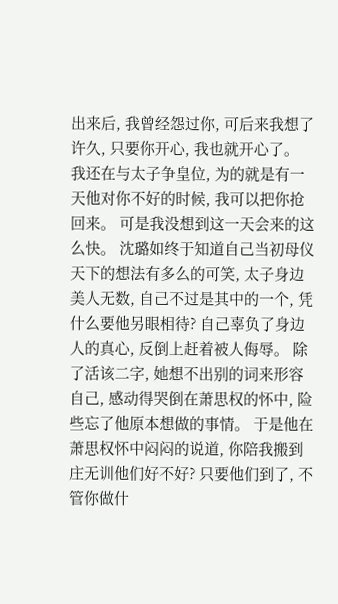出来后, 我曾经怨过你, 可后来我想了许久, 只要你开心, 我也就开心了。 我还在与太子争皇位, 为的就是有一天他对你不好的时候, 我可以把你抢回来。 可是我没想到这一天会来的这么快。 沈璐如终于知道自己当初母仪天下的想法有多么的可笑, 太子身边美人无数, 自己不过是其中的一个, 凭什么要他另眼相待? 自己辜负了身边人的真心, 反倒上赶着被人侮辱。 除了活该二字, 她想不出别的词来形容自己, 感动得哭倒在萧思权的怀中, 险些忘了他原本想做的事情。 于是他在萧思权怀中闷闷的说道, 你陪我搬到庄无训他们好不好? 只要他们到了, 不管你做什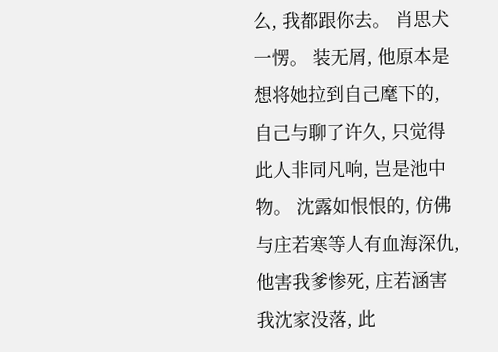么, 我都跟你去。 肖思犬一愣。 装无屑, 他原本是想将她拉到自己麾下的, 自己与聊了许久, 只觉得此人非同凡响, 岂是池中物。 沈露如恨恨的, 仿佛与庄若寒等人有血海深仇, 他害我爹惨死, 庄若涵害我沈家没落, 此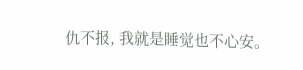仇不报, 我就是睡觉也不心安。